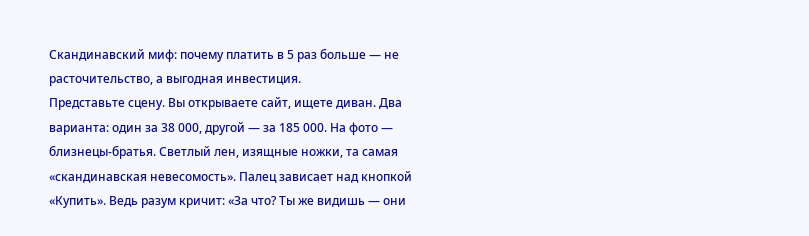Скандинавский миф: почему платить в 5 раз больше — не расточительство, а выгодная инвестиция.
Представьте сцену. Вы открываете сайт, ищете диван. Два варианта: один за 38 000, другой — за 185 000. На фото — близнецы-братья. Светлый лен, изящные ножки, та самая «скандинавская невесомость». Палец зависает над кнопкой «Купить». Ведь разум кричит: «За что? Ты же видишь — они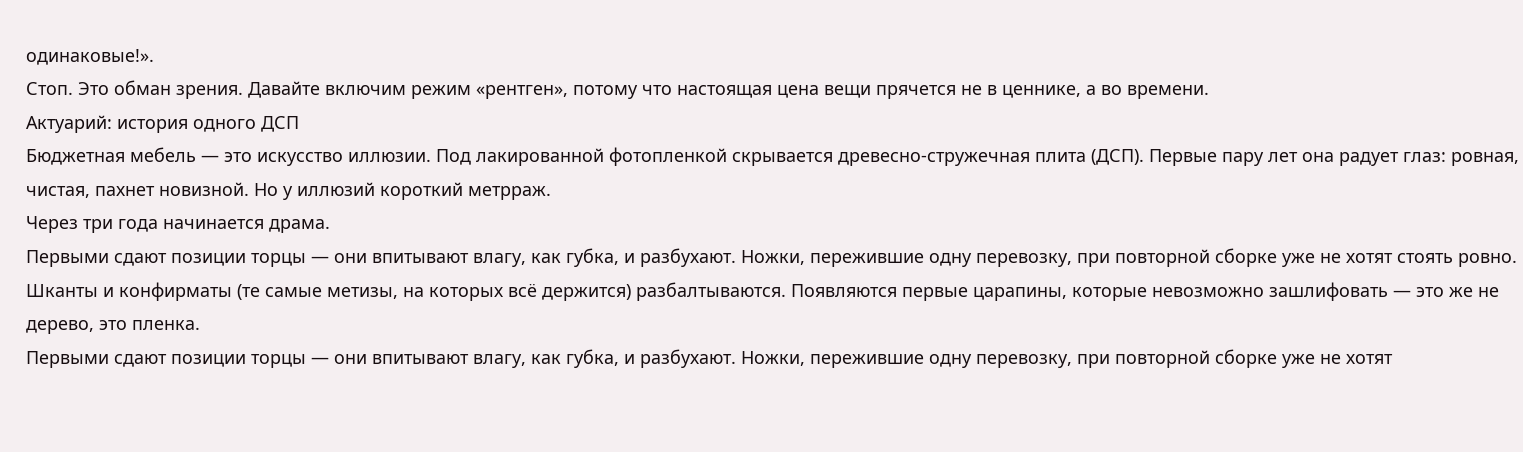одинаковые!».
Стоп. Это обман зрения. Давайте включим режим «рентген», потому что настоящая цена вещи прячется не в ценнике, а во времени.
Актуарий: история одного ДСП
Бюджетная мебель — это искусство иллюзии. Под лакированной фотопленкой скрывается древесно-стружечная плита (ДСП). Первые пару лет она радует глаз: ровная, чистая, пахнет новизной. Но у иллюзий короткий метрраж.
Через три года начинается драма.
Первыми сдают позиции торцы — они впитывают влагу, как губка, и разбухают. Ножки, пережившие одну перевозку, при повторной сборке уже не хотят стоять ровно. Шканты и конфирматы (те самые метизы, на которых всё держится) разбалтываются. Появляются первые царапины, которые невозможно зашлифовать — это же не дерево, это пленка.
Первыми сдают позиции торцы — они впитывают влагу, как губка, и разбухают. Ножки, пережившие одну перевозку, при повторной сборке уже не хотят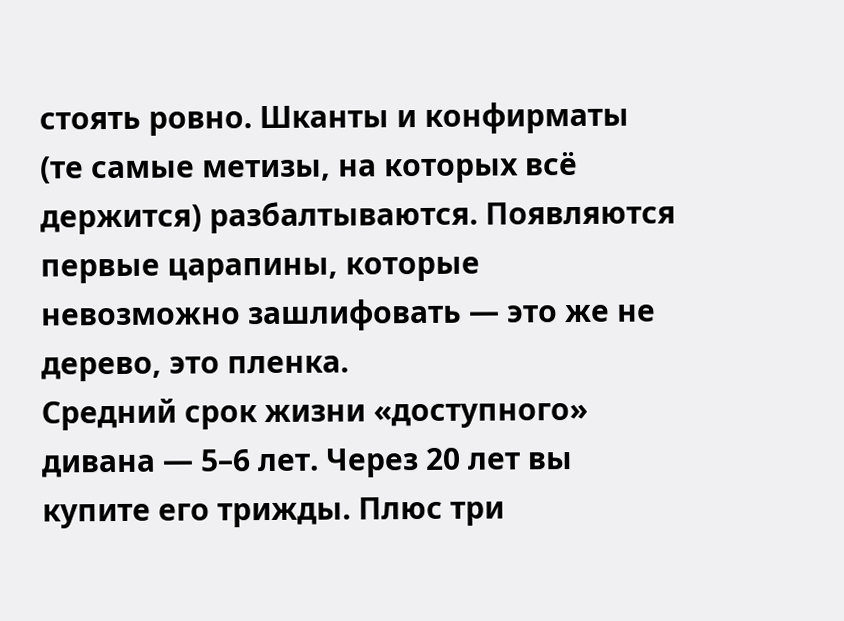стоять ровно. Шканты и конфирматы (те самые метизы, на которых всё держится) разбалтываются. Появляются первые царапины, которые невозможно зашлифовать — это же не дерево, это пленка.
Средний срок жизни «доступного» дивана — 5–6 лет. Через 20 лет вы купите его трижды. Плюс три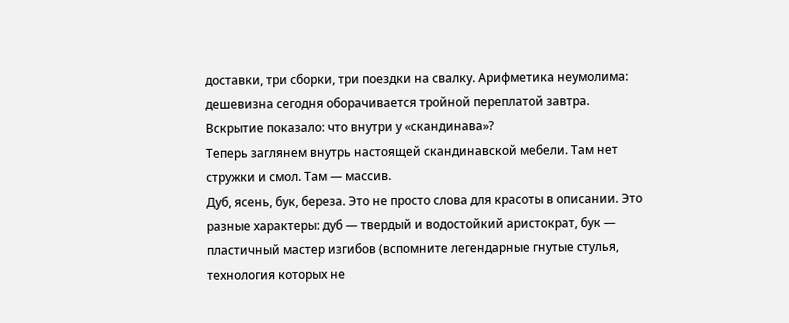доставки, три сборки, три поездки на свалку. Арифметика неумолима: дешевизна сегодня оборачивается тройной переплатой завтра.
Вскрытие показало: что внутри у «скандинава»?
Теперь заглянем внутрь настоящей скандинавской мебели. Там нет стружки и смол. Там — массив.
Дуб, ясень, бук, береза. Это не просто слова для красоты в описании. Это разные характеры: дуб — твердый и водостойкий аристократ, бук — пластичный мастер изгибов (вспомните легендарные гнутые стулья, технология которых не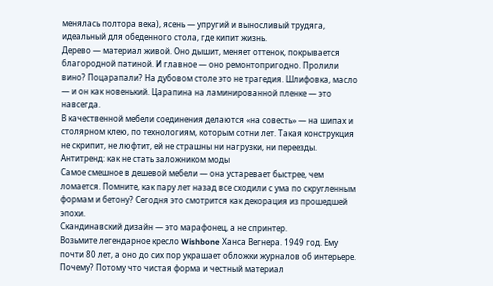менялась полтора века), ясень — упругий и выносливый трудяга, идеальный для обеденного стола, где кипит жизнь.
Дерево — материал живой. Оно дышит, меняет оттенок, покрывается благородной патиной. И главное — оно ремонтопригодно. Пролили вино? Поцарапали? На дубовом столе это не трагедия. Шлифовка, масло — и он как новенький. Царапина на ламинированной пленке — это навсегда.
В качественной мебели соединения делаются «на совесть» — на шипах и столярном клею, по технологиям, которым сотни лет. Такая конструкция не скрипит, не люфтит, ей не страшны ни нагрузки, ни переезды.
Антитренд: как не стать заложником моды
Самое смешное в дешевой мебели — она устаревает быстрее, чем ломается. Помните, как пару лет назад все сходили с ума по скругленным формам и бетону? Сегодня это смотрится как декорация из прошедшей эпохи.
Скандинавский дизайн — это марафонец, а не спринтер.
Возьмите легендарное кресло Wishbone Ханса Вегнера. 1949 год. Ему почти 80 лет, а оно до сих пор украшает обложки журналов об интерьере. Почему? Потому что чистая форма и честный материал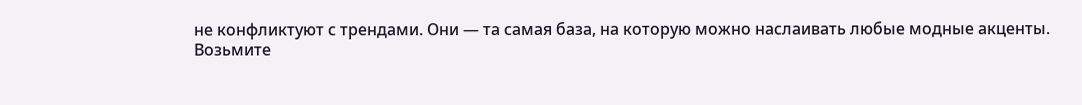не конфликтуют с трендами. Они — та самая база, на которую можно наслаивать любые модные акценты.
Возьмите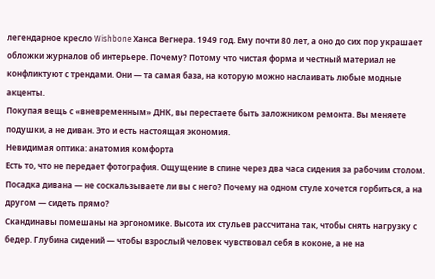легендарное кресло Wishbone Ханса Вегнера. 1949 год. Ему почти 80 лет, а оно до сих пор украшает обложки журналов об интерьере. Почему? Потому что чистая форма и честный материал не конфликтуют с трендами. Они — та самая база, на которую можно наслаивать любые модные акценты.
Покупая вещь с «вневременным» ДНК, вы перестаете быть заложником ремонта. Вы меняете подушки, а не диван. Это и есть настоящая экономия.
Невидимая оптика: анатомия комфорта
Есть то, что не передает фотография. Ощущение в спине через два часа сидения за рабочим столом. Посадка дивана — не соскальзываете ли вы с него? Почему на одном стуле хочется горбиться, а на другом — сидеть прямо?
Скандинавы помешаны на эргономике. Высота их стульев рассчитана так, чтобы снять нагрузку с бедер. Глубина сидений — чтобы взрослый человек чувствовал себя в коконе, а не на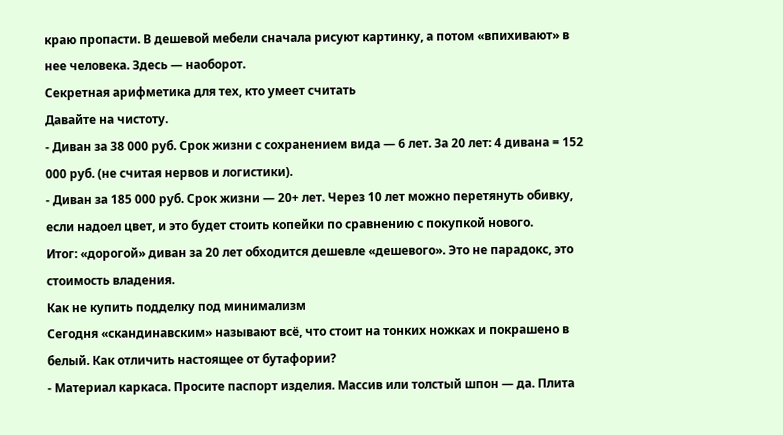краю пропасти. В дешевой мебели сначала рисуют картинку, а потом «впихивают» в нее человека. Здесь — наоборот.
Секретная арифметика для тех, кто умеет считать
Давайте на чистоту.
- Диван за 38 000 руб. Срок жизни с сохранением вида — 6 лет. За 20 лет: 4 дивана = 152 000 руб. (не считая нервов и логистики).
- Диван за 185 000 руб. Срок жизни — 20+ лет. Через 10 лет можно перетянуть обивку, если надоел цвет, и это будет стоить копейки по сравнению с покупкой нового.
Итог: «дорогой» диван за 20 лет обходится дешевле «дешевого». Это не парадокс, это стоимость владения.
Как не купить подделку под минимализм
Сегодня «скандинавским» называют всё, что стоит на тонких ножках и покрашено в белый. Как отличить настоящее от бутафории?
- Материал каркаса. Просите паспорт изделия. Массив или толстый шпон — да. Плита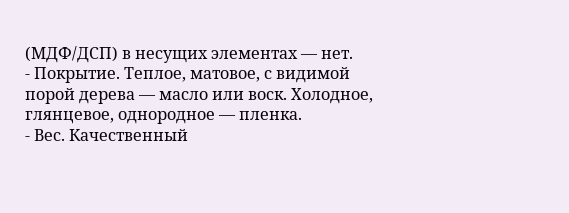(МДФ/ДСП) в несущих элементах — нет.
- Покрытие. Теплое, матовое, с видимой порой дерева — масло или воск. Холодное, глянцевое, однородное — пленка.
- Вес. Качественный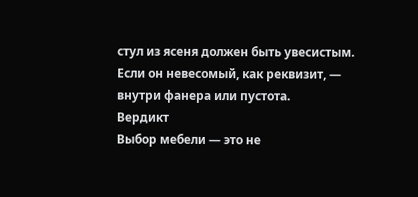стул из ясеня должен быть увесистым. Если он невесомый, как реквизит, — внутри фанера или пустота.
Вердикт
Выбор мебели — это не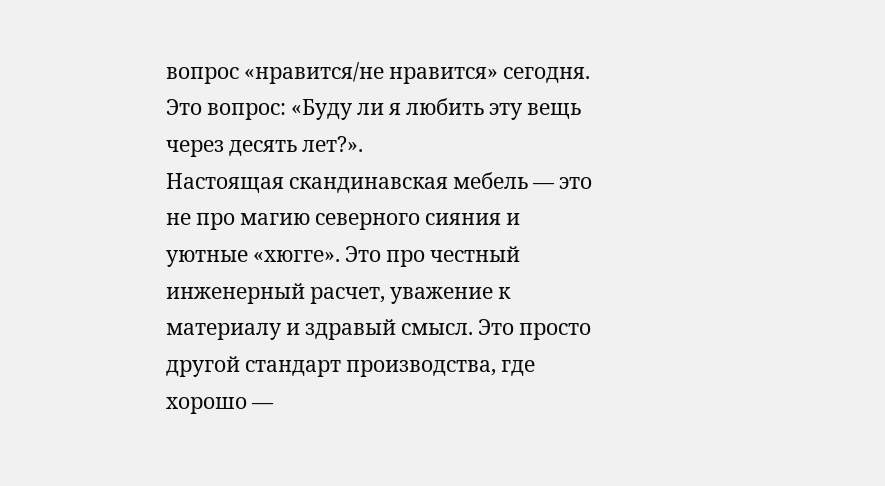вопрос «нравится/не нравится» сегодня. Это вопрос: «Буду ли я любить эту вещь через десять лет?».
Настоящая скандинавская мебель — это не про магию северного сияния и уютные «хюгге». Это про честный инженерный расчет, уважение к материалу и здравый смысл. Это просто другой стандарт производства, где хорошо —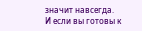значит навсегда.
И если вы готовы к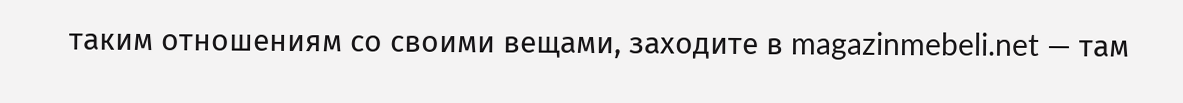таким отношениям со своими вещами, заходите в magazinmebeli.net — там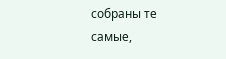собраны те самые,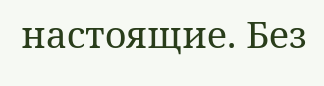настоящие. Без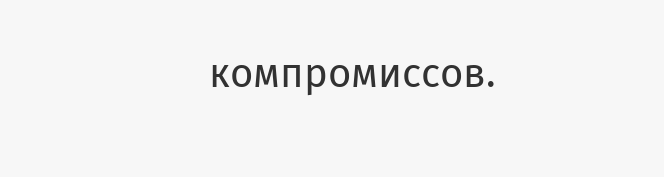компромиссов.